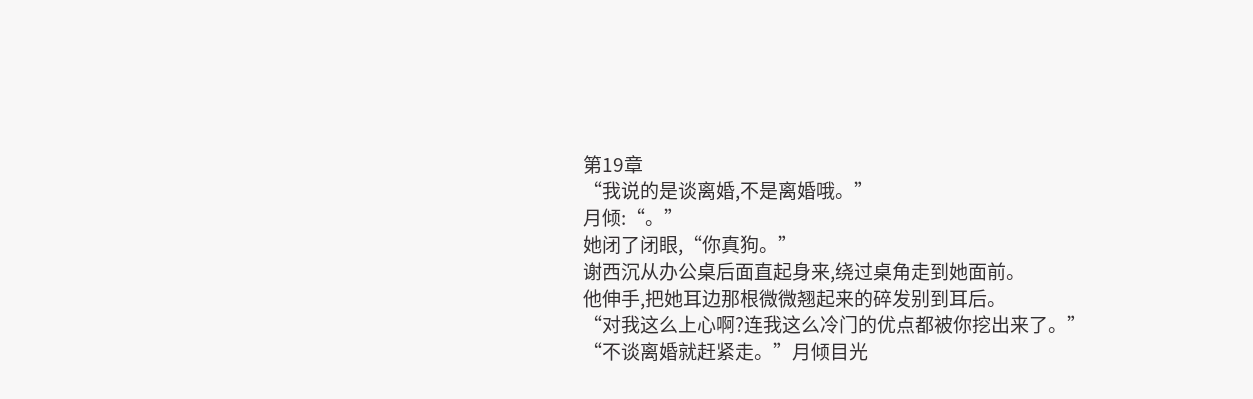第19章
“我说的是谈离婚,不是离婚哦。”
月倾:“。”
她闭了闭眼,“你真狗。”
谢西沉从办公桌后面直起身来,绕过桌角走到她面前。
他伸手,把她耳边那根微微翘起来的碎发别到耳后。
“对我这么上心啊?连我这么冷门的优点都被你挖出来了。”
“不谈离婚就赶紧走。”月倾目光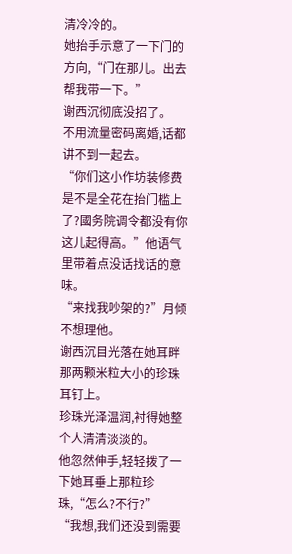清冷冷的。
她抬手示意了一下门的方向,“门在那儿。出去帮我带一下。”
谢西沉彻底没招了。
不用流量密码离婚,话都讲不到一起去。
“你们这小作坊装修费是不是全花在抬门槛上了?國务院调令都没有你这儿起得高。”他语气里带着点没话找话的意味。
“来找我吵架的?”月倾不想理他。
谢西沉目光落在她耳畔那两颗米粒大小的珍珠耳钉上。
珍珠光泽温润,衬得她整个人清清淡淡的。
他忽然伸手,轻轻拨了一下她耳垂上那粒珍珠,“怎么?不行?”
“我想,我们还没到需要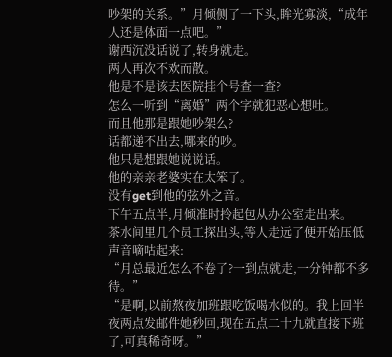吵架的关系。”月倾侧了一下头,眸光寡淡,“成年人还是体面一点吧。”
谢西沉没话说了,转身就走。
两人再次不欢而散。
他是不是该去医院挂个号查一查?
怎么一听到“离婚”两个字就犯恶心想吐。
而且他那是跟她吵架么?
话都递不出去,哪来的吵。
他只是想跟她说说话。
他的亲亲老婆实在太笨了。
没有get到他的弦外之音。
下午五点半,月倾准时拎起包从办公室走出来。
茶水间里几个员工探出头,等人走远了便开始压低声音嘀咕起来:
“月总最近怎么不卷了?一到点就走,一分钟都不多待。”
“是啊,以前熬夜加班跟吃饭喝水似的。我上回半夜两点发邮件她秒回,现在五点二十九就直接下班了,可真稀奇呀。”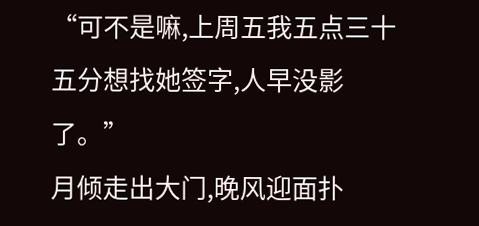“可不是嘛,上周五我五点三十五分想找她签字,人早没影了。”
月倾走出大门,晚风迎面扑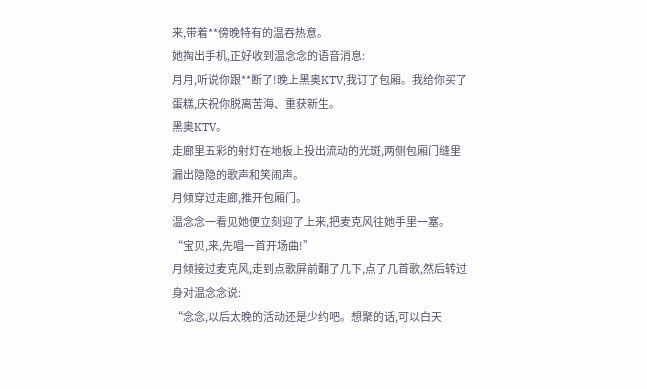来,带着**傍晚特有的温吞热意。
她掏出手机,正好收到温念念的语音消息:
月月,听说你跟**断了!晚上黑奥KTV,我订了包厢。我给你买了蛋糕,庆祝你脱离苦海、重获新生。
黑奥KTV。
走廊里五彩的射灯在地板上投出流动的光斑,两侧包厢门缝里漏出隐隐的歌声和笑闹声。
月倾穿过走廊,推开包厢门。
温念念一看见她便立刻迎了上来,把麦克风往她手里一塞。
“宝贝,来,先唱一首开场曲!”
月倾接过麦克风,走到点歌屏前翻了几下,点了几首歌,然后转过身对温念念说:
“念念,以后太晚的活动还是少约吧。想聚的话,可以白天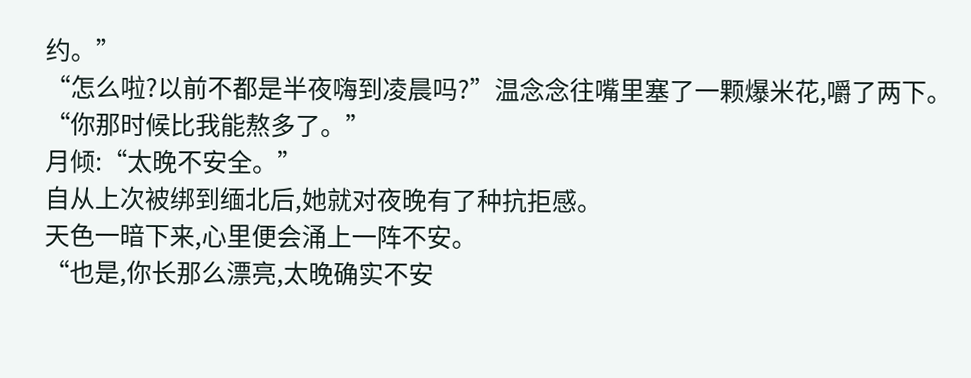约。”
“怎么啦?以前不都是半夜嗨到凌晨吗?”温念念往嘴里塞了一颗爆米花,嚼了两下。“你那时候比我能熬多了。”
月倾:“太晚不安全。”
自从上次被绑到缅北后,她就对夜晚有了种抗拒感。
天色一暗下来,心里便会涌上一阵不安。
“也是,你长那么漂亮,太晚确实不安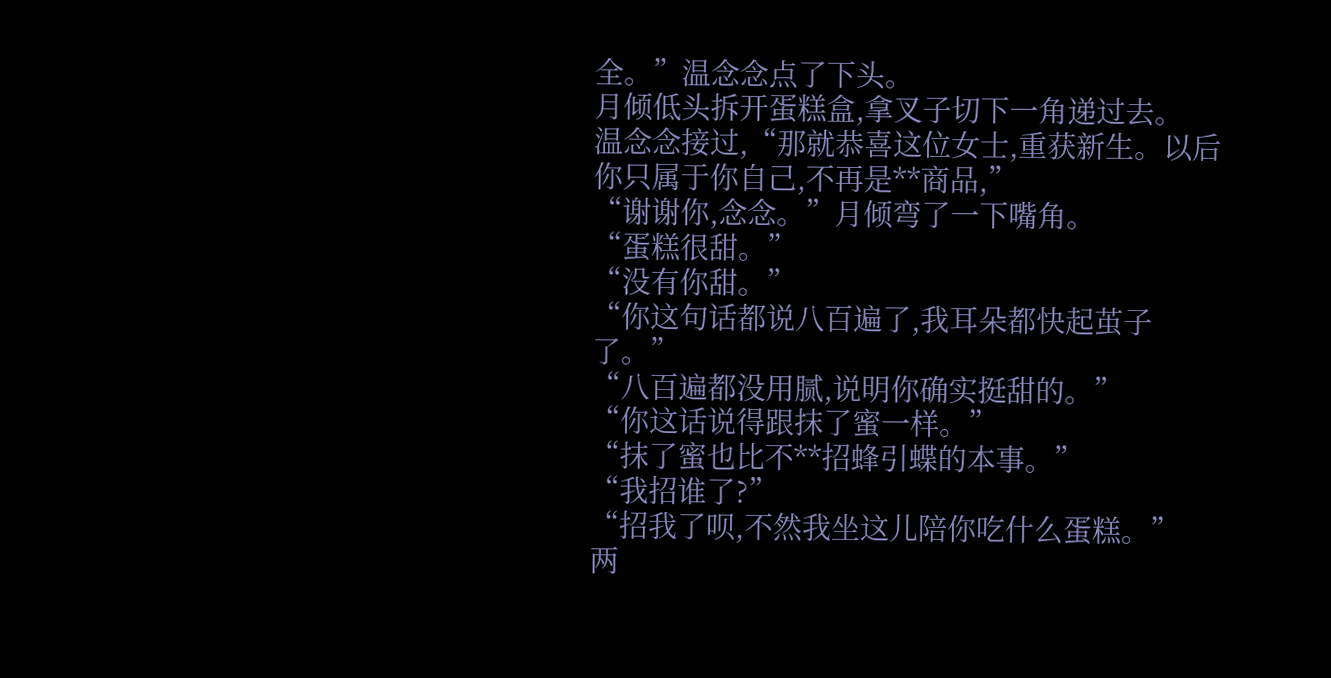全。”温念念点了下头。
月倾低头拆开蛋糕盒,拿叉子切下一角递过去。
温念念接过,“那就恭喜这位女士,重获新生。以后你只属于你自己,不再是**商品,”
“谢谢你,念念。”月倾弯了一下嘴角。
“蛋糕很甜。”
“没有你甜。”
“你这句话都说八百遍了,我耳朵都快起茧子了。”
“八百遍都没用腻,说明你确实挺甜的。”
“你这话说得跟抹了蜜一样。”
“抹了蜜也比不**招蜂引蝶的本事。”
“我招谁了?”
“招我了呗,不然我坐这儿陪你吃什么蛋糕。”
两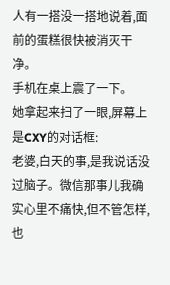人有一搭没一搭地说着,面前的蛋糕很快被消灭干净。
手机在桌上震了一下。
她拿起来扫了一眼,屏幕上是CXY的对话框:
老婆,白天的事,是我说话没过脑子。微信那事儿我确实心里不痛快,但不管怎样,也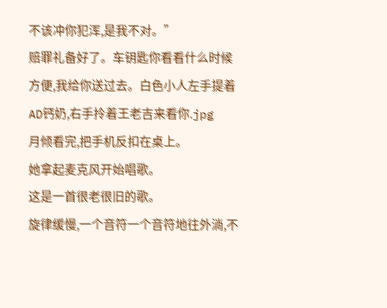不该冲你犯浑,是我不对。”
赔罪礼备好了。车钥匙你看看什么时候方便,我给你送过去。白色小人左手提着AD钙奶,右手拎着王老吉来看你.jpg
月倾看完,把手机反扣在桌上。
她拿起麦克风开始唱歌。
这是一首很老很旧的歌。
旋律缓慢,一个音符一个音符地往外淌,不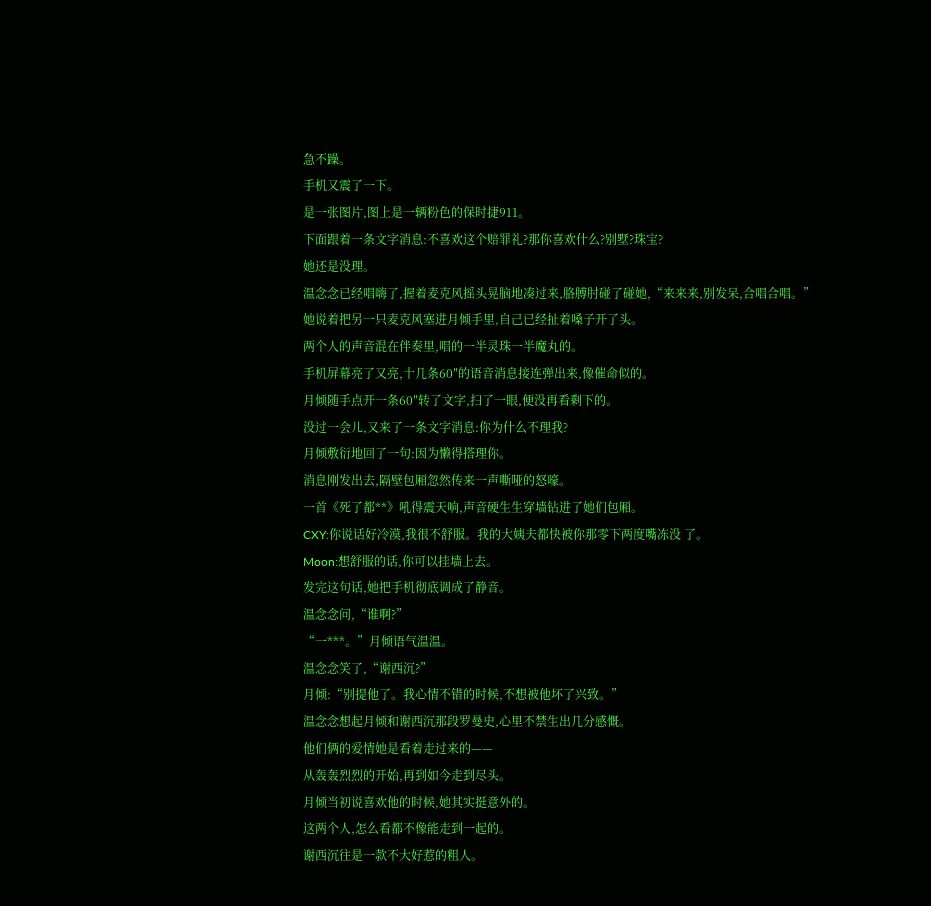急不躁。
手机又震了一下。
是一张图片,图上是一辆粉色的保时捷911。
下面跟着一条文字消息:不喜欢这个赔罪礼?那你喜欢什么?别墅?珠宝?
她还是没理。
温念念已经唱嗨了,握着麦克风摇头晃脑地凑过来,胳膊肘碰了碰她,“来来来,别发呆,合唱合唱。”
她说着把另一只麦克风塞进月倾手里,自己已经扯着嗓子开了头。
两个人的声音混在伴奏里,唱的一半灵珠一半魔丸的。
手机屏幕亮了又亮,十几条60″的语音消息接连弹出来,像催命似的。
月倾随手点开一条60″转了文字,扫了一眼,便没再看剩下的。
没过一会儿,又来了一条文字消息:你为什么不理我?
月倾敷衍地回了一句:因为懒得搭理你。
消息刚发出去,隔壁包厢忽然传来一声嘶哑的怒嚎。
一首《死了都**》吼得震天响,声音硬生生穿墙钻进了她们包厢。
CXY:你说话好冷漠,我很不舒服。我的大姨夫都快被你那零下两度嘴冻没 了。
Moon:想舒服的话,你可以挂墙上去。
发完这句话,她把手机彻底调成了静音。
温念念问,“谁啊?”
“一***。”月倾语气温温。
温念念笑了,“谢西沉?”
月倾:“别提他了。我心情不错的时候,不想被他坏了兴致。”
温念念想起月倾和谢西沉那段罗曼史,心里不禁生出几分感慨。
他们俩的爱情她是看着走过来的——
从轰轰烈烈的开始,再到如今走到尽头。
月倾当初说喜欢他的时候,她其实挺意外的。
这两个人,怎么看都不像能走到一起的。
谢西沉往是一款不大好惹的粗人。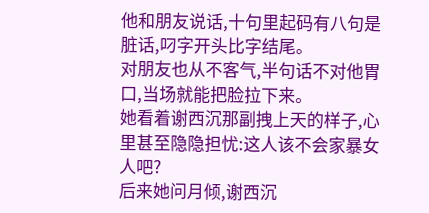他和朋友说话,十句里起码有八句是脏话,叼字开头比字结尾。
对朋友也从不客气,半句话不对他胃口,当场就能把脸拉下来。
她看着谢西沉那副拽上天的样子,心里甚至隐隐担忧:这人该不会家暴女人吧?
后来她问月倾,谢西沉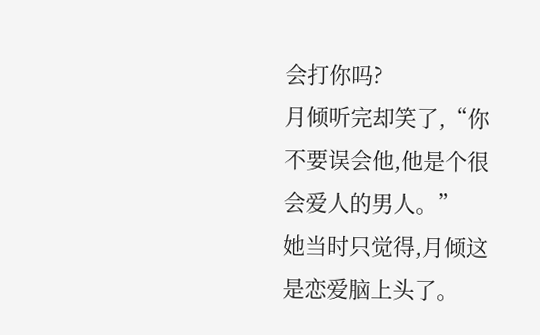会打你吗?
月倾听完却笑了,“你不要误会他,他是个很会爱人的男人。”
她当时只觉得,月倾这是恋爱脑上头了。